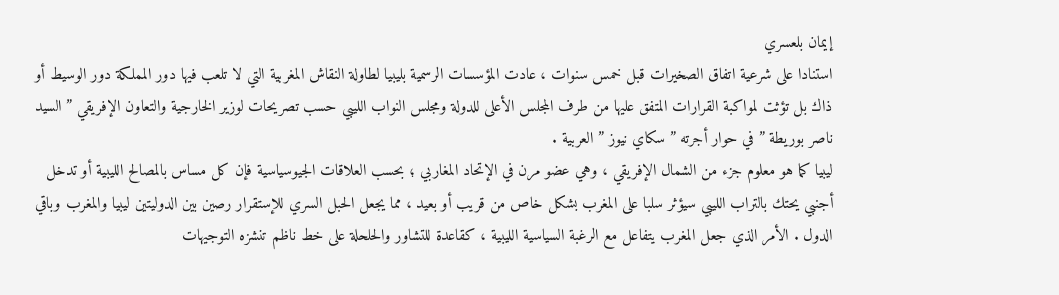إيمان بلعسري
استنادا على شرعية اتفاق الصخيرات قبل خمس سنوات ، عادت المؤسسات الرسمية بليبيا لطاولة النقاش المغربية التي لا تلعب فيها دور المملكة دور الوسيط أو ذاك بل تؤثت لمواكبة القرارات المتفق عليها من طرف المجلس الأعلى للدولة ومجلس النواب الليبي حسب تصريحات لوزير الخارجية والتعاون الإفريقي ” السيد ناصر بوريطة ” في حوار أجرته ” سكاي نيوز ” العربية .
ليبيا كما هو معلوم جزء من الشمال الإفريقي ، وهي عضو مرن في الإتحاد المغاربي ؛ بحسب العلاقات الجيوسياسية فإن كل مساس بالمصالح الليبية أو تدخل أجنبي يحتك بالتراب الليبي سيؤثر سلبا على المغرب بشكل خاص من قريب أو بعيد ، مما يجعل الحبل السري للإستقرار رصين بين الدوليتين ليبيا والمغرب وباقي الدول . الأمر الذي جعل المغرب يتفاعل مع الرغبة السياسية الليبية ، كقاعدة للتشاور والحلحلة على خط ناظم تنشزه التوجيهات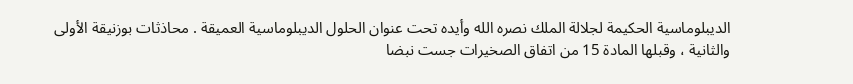الديبلوماسية الحكيمة لجلالة الملك نصره الله وأيده تحت عنوان الحلول الديبلوماسية العميقة . محاذثات بوزنيقة الأولى والثانية ، وقبلها المادة 15 من اتفاق الصخيرات جست نبضا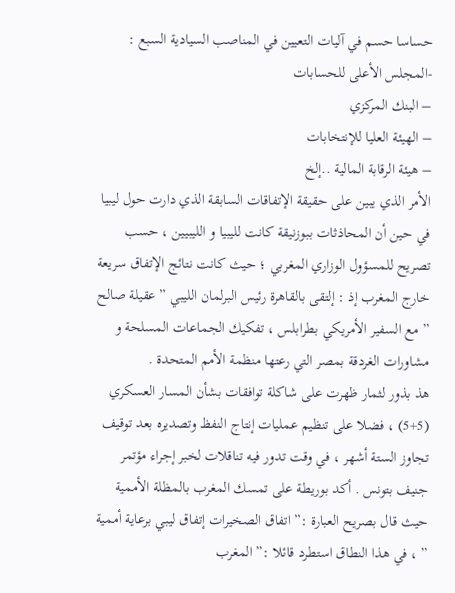حساسا حسم في آليات التعيين في المناصب السيادية السبع :
-المجلس الأعلى للحسابات
– البنك المركزي
– الهيئة العليا للإنتخابات
– هيئة الرقابة المالية ..إلخ
الأمر الذي يبين على حقيقة الإتفاقات السابقة الذي دارت حول ليبيا في حين أن المحاذثات ببوزنيقة كانت لليبيا و الليبيين ، حسب تصريح للمسؤول الوزاري المغربي ؛ حيث كانت نتائج الإتفاق سريعة خارج المغرب إذ : إلتقى بالقاهرة رئيس البرلمان الليبي ” عقيلة صالح ” مع السفير الأمريكي بطرابلس ، تفكيك الجماعات المسلحة و مشاورات الغردقة بمصر التي رعتها منظمة الأمم المتحدة .
هذ بذور لثمار ظهرت على شاكلة توافقات بشأن المسار العسكري (5+5) ، فضلا على تنظيم عمليات إنتاج النفظ وتصديره بعد توقيف تجاوز الستة أشهر ، في وقت تدور فيه تناقلات لخبر إجراء مؤتمر جنيف بتونس . أكد بوريطة على تمسك المغرب بالمظلة الأممية حيث قال بصريح العبارة :” اتفاق الصخيرات إتفاق ليبي برعاية أممية ” ، في هذا النطاق استطرد قائلا :” المغرب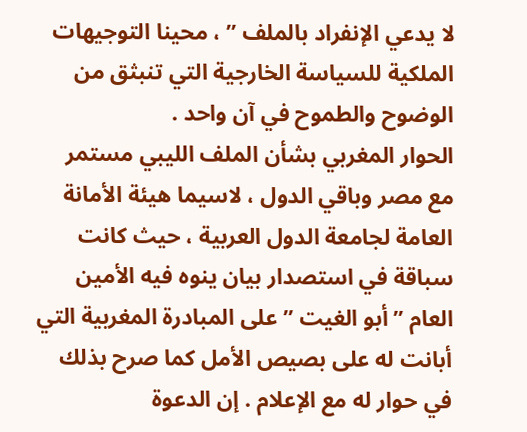لا يدعي الإنفراد بالملف ” ، محينا التوجيهات الملكية للسياسة الخارجية التي تنبثق من الوضوح والطموح في آن واحد .
الحوار المغربي بشأن الملف الليبي مستمر مع مصر وباقي الدول ، لاسيما هيئة الأمانة العامة لجامعة الدول العربية ، حيث كانت سباقة في استصدار بيان ينوه فيه الأمين العام ” أبو الغيت ” على المبادرة المغربية التي أبانت له على بصيص الأمل كما صرح بذلك في حوار له مع الإعلام . إن الدعوة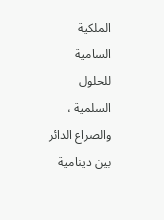الملكية السامية للحلول السلمية ، والصراع الدائر بين دينامية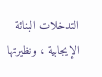التدخلات البنائة الإيجابية ، ونظيرتها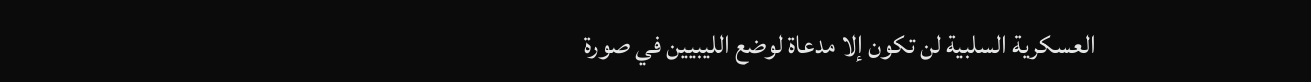العسكرية السلبية لن تكون إلا مدعاة لوضع الليبيين في صورة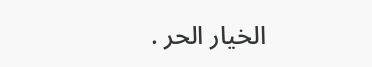الخيار الحر .